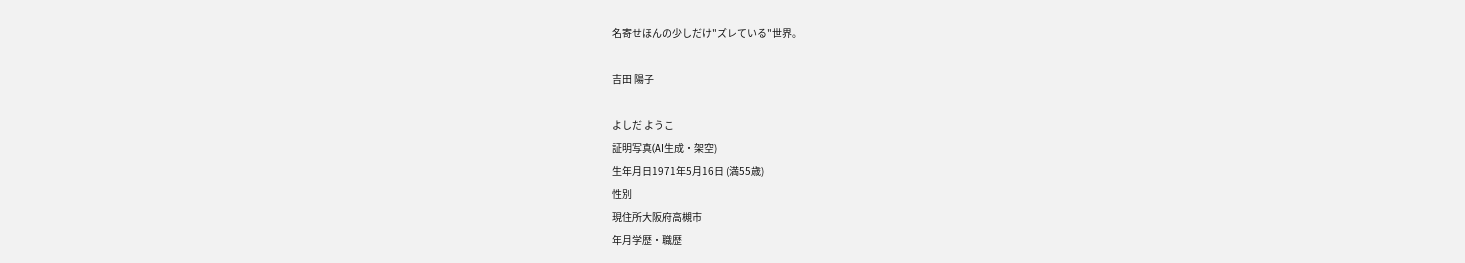名寄せほんの少しだけ"ズレている"世界。

吉田 陽子

よしだ ようこ
証明写真(AI生成・架空)
生年月日1971年5月16日 (満55歳)
性別
現住所大阪府高槻市
年月学歴・職歴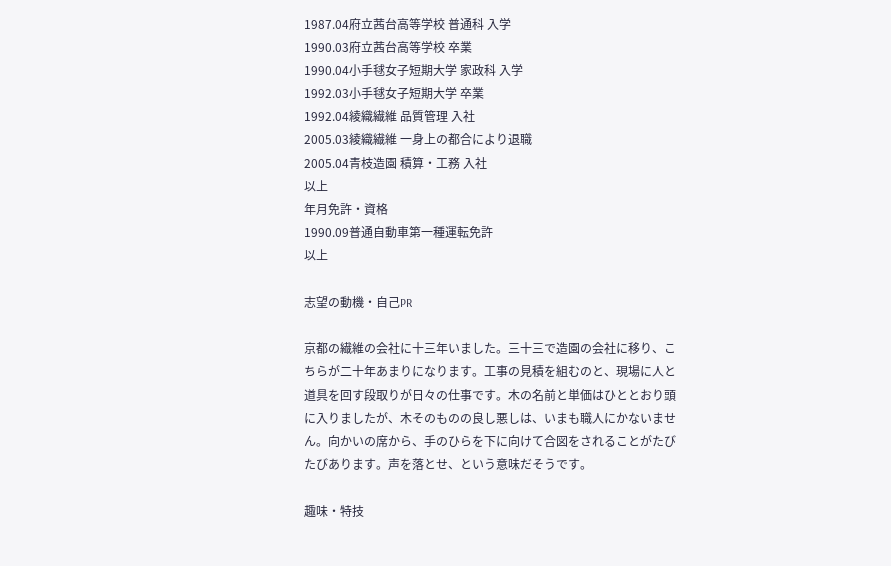1987.04府立茜台高等学校 普通科 入学
1990.03府立茜台高等学校 卒業
1990.04小手毬女子短期大学 家政科 入学
1992.03小手毬女子短期大学 卒業
1992.04綾織繊維 品質管理 入社
2005.03綾織繊維 一身上の都合により退職
2005.04青枝造園 積算・工務 入社
以上
年月免許・資格
1990.09普通自動車第一種運転免許
以上

志望の動機・自己PR

京都の繊維の会社に十三年いました。三十三で造園の会社に移り、こちらが二十年あまりになります。工事の見積を組むのと、現場に人と道具を回す段取りが日々の仕事です。木の名前と単価はひととおり頭に入りましたが、木そのものの良し悪しは、いまも職人にかないません。向かいの席から、手のひらを下に向けて合図をされることがたびたびあります。声を落とせ、という意味だそうです。

趣味・特技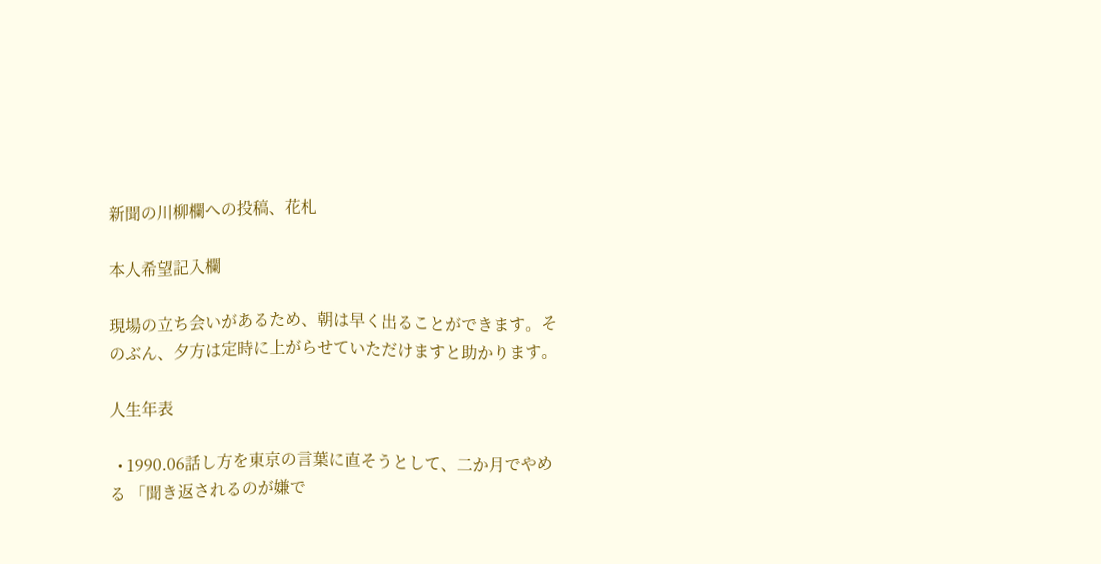新聞の川柳欄への投稿、花札

本人希望記入欄

現場の立ち会いがあるため、朝は早く出ることができます。そのぶん、夕方は定時に上がらせていただけますと助かります。

人生年表

  • 1990.06話し方を東京の言葉に直そうとして、二か月でやめる 「聞き返されるのが嫌で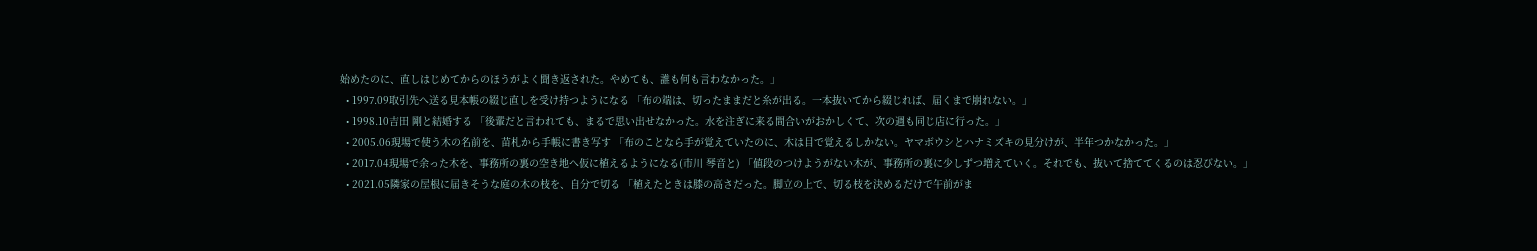始めたのに、直しはじめてからのほうがよく聞き返された。やめても、誰も何も言わなかった。」
  • 1997.09取引先へ送る見本帳の綴じ直しを受け持つようになる 「布の端は、切ったままだと糸が出る。一本抜いてから綴じれば、届くまで崩れない。」
  • 1998.10吉田 剛と結婚する 「後輩だと言われても、まるで思い出せなかった。水を注ぎに来る間合いがおかしくて、次の週も同じ店に行った。」
  • 2005.06現場で使う木の名前を、苗札から手帳に書き写す 「布のことなら手が覚えていたのに、木は目で覚えるしかない。ヤマボウシとハナミズキの見分けが、半年つかなかった。」
  • 2017.04現場で余った木を、事務所の裏の空き地へ仮に植えるようになる(市川 琴音と) 「値段のつけようがない木が、事務所の裏に少しずつ増えていく。それでも、抜いて捨ててくるのは忍びない。」
  • 2021.05隣家の屋根に届きそうな庭の木の枝を、自分で切る 「植えたときは膝の高さだった。脚立の上で、切る枝を決めるだけで午前がま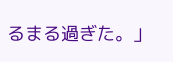るまる過ぎた。」